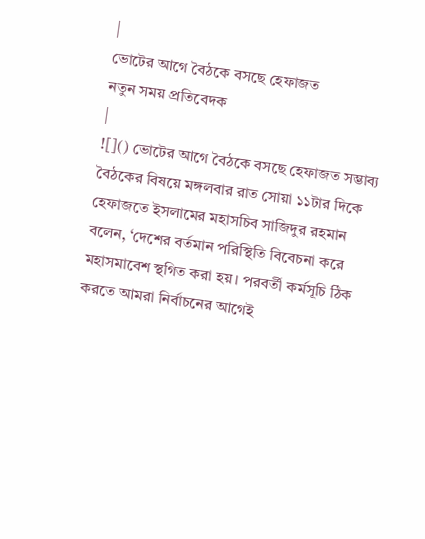|
ভোটের আগে বৈঠকে বসছে হেফাজত
নতুন সময় প্রতিবেদক
|
![]() ভোটের আগে বৈঠকে বসছে হেফাজত সম্ভাব্য বৈঠকের বিষয়ে মঙ্গলবার রাত সোয়া ১১টার দিকে হেফাজতে ইসলামের মহাসচিব সাজিদুর রহমান বলেন, ‘দেশের বর্তমান পরিস্থিতি বিবেচনা করে মহাসমাবেশ স্থগিত করা হয়। পরবর্তী কর্মসূচি ঠিক করতে আমরা নির্বাচনের আগেই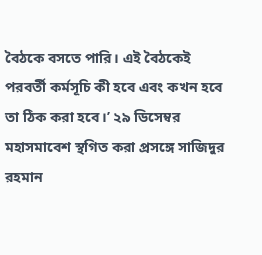বৈঠকে বসতে পারি। এই বৈঠকেই পরবর্তী কর্মসূচি কী হবে এবং কখন হবে তা ঠিক করা হবে।’ ২৯ ডিসেম্বর মহাসমাবেশ স্থগিত করা প্রসঙ্গে সাজিদুর রহমান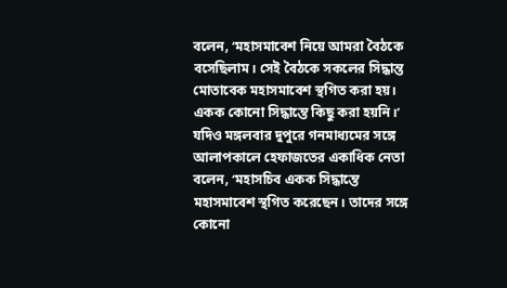বলেন, ‘মহাসমাবেশ নিয়ে আমরা বৈঠকে বসেছিলাম। সেই বৈঠকে সকলের সিদ্ধান্ত মোতাবেক মহাসমাবেশ স্থগিত করা হয়। একক কোনো সিদ্ধান্তে কিছু করা হয়নি।’ যদিও মঙ্গলবার দুপুরে গনমাধ্যমের সঙ্গে আলাপকালে হেফাজতের একাধিক নেতা বলেন, ‘মহাসচিব একক সিদ্ধান্তে মহাসমাবেশ স্থগিত করেছেন। তাদের সঙ্গে কোনো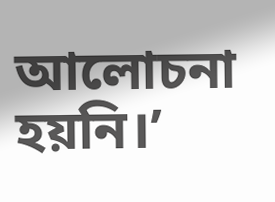আলোচনা হয়নি।’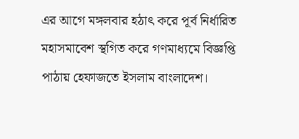এর আগে মঙ্গলবার হঠাৎ করে পূর্ব নির্ধারিত মহাসমাবেশ স্থগিত করে গণমাধ্যমে বিজ্ঞপ্তি পাঠায় হেফাজতে ইসলাম বাংলাদেশ।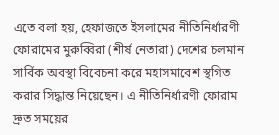এতে বলা হয়, হেফাজতে ইসলামের নীতিনির্ধারণী ফোরামের মুরুব্বিরা (শীর্ষ নেতারা) দেশের চলমান সার্বিক অবস্থা বিবেচনা করে মহাসমাবেশ স্থগিত করার সিদ্ধান্ত নিয়েছেন। এ নীতিনির্ধারণী ফোরাম দ্রুত সময়ের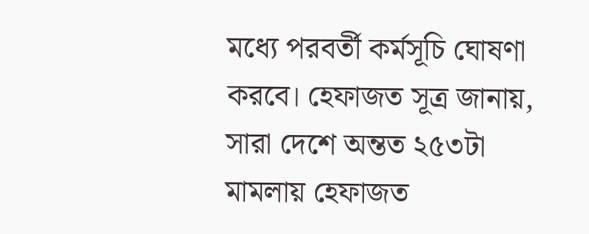মধ্যে পরবর্তী কর্মসূচি ঘোষণা করবে। হেফাজত সূত্র জানায়, সারা দেশে অন্তত ২৫৩টা মামলায় হেফাজত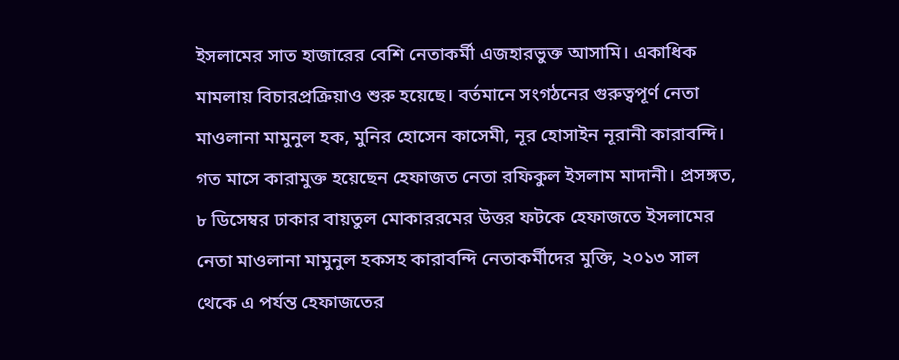ইসলামের সাত হাজারের বেশি নেতাকর্মী এজহারভুক্ত আসামি। একাধিক মামলায় বিচারপ্রক্রিয়াও শুরু হয়েছে। বর্তমানে সংগঠনের গুরুত্বপূর্ণ নেতা মাওলানা মামুনুল হক, মুনির হোসেন কাসেমী, নূর হোসাইন নূরানী কারাবন্দি। গত মাসে কারামুক্ত হয়েছেন হেফাজত নেতা রফিকুল ইসলাম মাদানী। প্রসঙ্গত, ৮ ডিসেম্বর ঢাকার বায়তুল মোকাররমের উত্তর ফটকে হেফাজতে ইসলামের নেতা মাওলানা মামুনুল হকসহ কারাবন্দি নেতাকর্মীদের মুক্তি, ২০১৩ সাল থেকে এ পর্যন্ত হেফাজতের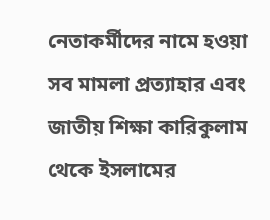নেতাকর্মীদের নামে হওয়া সব মামলা প্রত্যাহার এবং জাতীয় শিক্ষা কারিকুলাম থেকে ইসলামের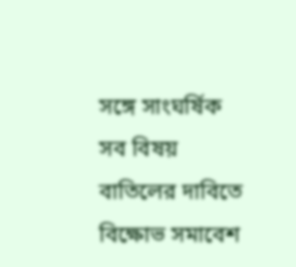সঙ্গে সাংঘর্ষিক সব বিষয় বাতিলের দাবিতে বিক্ষোভ সমাবেশ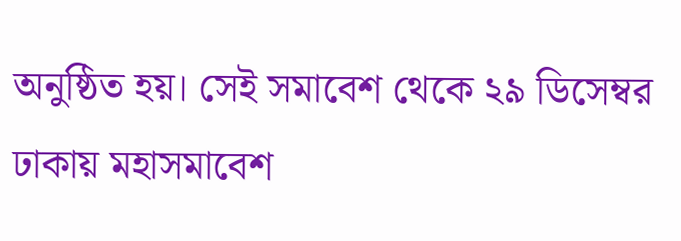অনুষ্ঠিত হয়। সেই সমাবেশ থেকে ২৯ ডিসেম্বর ঢাকায় মহাসমাবেশ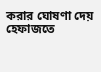করার ঘোষণা দেয় হেফাজতে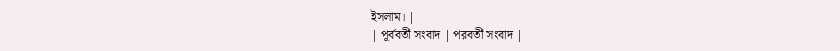ইসলাম। |
| পূর্ববর্তী সংবাদ | পরবর্তী সংবাদ |